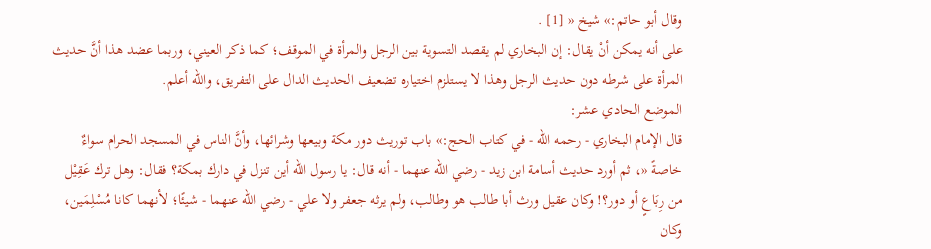وقال أبو حاتم:» شيخ « [1] .
على أنه يمكن أنْ يقال: إن البخاري لم يقصد التسوية بين الرجل والمرأة في الموقف؛ كما ذكر العيني، وربما عضد هذا أنَّ حديث المرأة على شرطه دون حديث الرجل وهذا لا يستلزم اختياره تضعيف الحديث الدال على التفريق، والله أعلم.
الموضع الحادي عشر:
قال الإمام البخاري - رحمه الله - في كتاب الحج:» باب توريث دور مكة وبيعها وشرائها، وأنَّ الناس في المسجد الحرام سواءٌ خاصةً «، ثم أورد حديث أسامة ابن زيد - رضي الله عنهما - أنه قال: يا رسول الله أين تنزل في دارك بمكة؟ فقال: وهل ترك عَقِيْل من رِبَاعٍ أو دور؟! وكان عقيل ورث أبا طالب هو وطالب، ولم يرثه جعفر ولا علي - رضي الله عنهما - شيئًا؛ لأنهما كانا مُسْلِمَين، وكان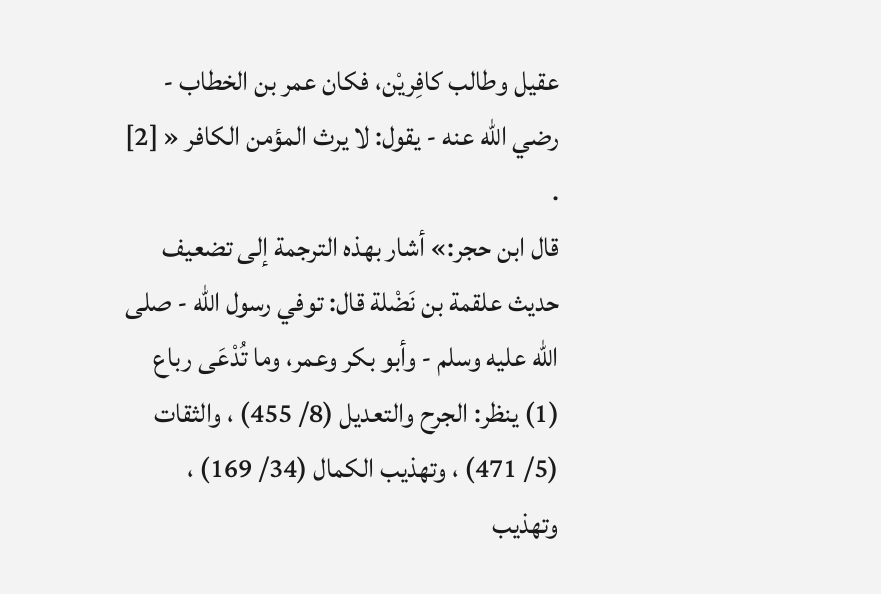عقيل وطالب كافِريْن، فكان عمر بن الخطاب - رضي الله عنه - يقول: لا يرث المؤمن الكافر « [2] .
قال ابن حجر:» أشار بهذه الترجمة إلى تضعيف حديث علقمة بن نَضْلة قال: توفي رسول الله - صلى الله عليه وسلم - وأبو بكر وعمر، وما تُدْعَى رباع
(1) ينظر: الجرح والتعديل (8/ 455) ، والثقات (5/ 471) ، وتهذيب الكمال (34/ 169) ، وتهذيب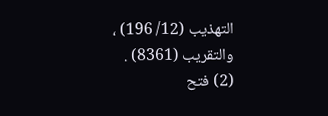التهذيب (12/ 196) ، والتقريب (8361) .
(2) فتح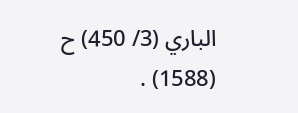الباري (3/ 450) ح (1588) .